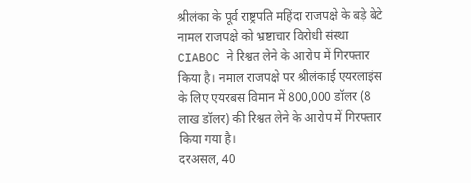श्रीलंका के पूर्व राष्ट्रपति महिंदा राजपक्षे के बड़े बेटे नामल राजपक्षे को भ्रष्टाचार विरोधी संस्था CIABOC ने रिश्वत लेने के आरोप में गिरफ्तार किया है। नमाल राजपक्षे पर श्रीलंकाई एयरलाइंस के लिए एयरबस विमान में 800,000 डॉलर (8 लाख डॉलर) की रिश्वत लेने के आरोप में गिरफ्तार किया गया है।
दरअसल, 40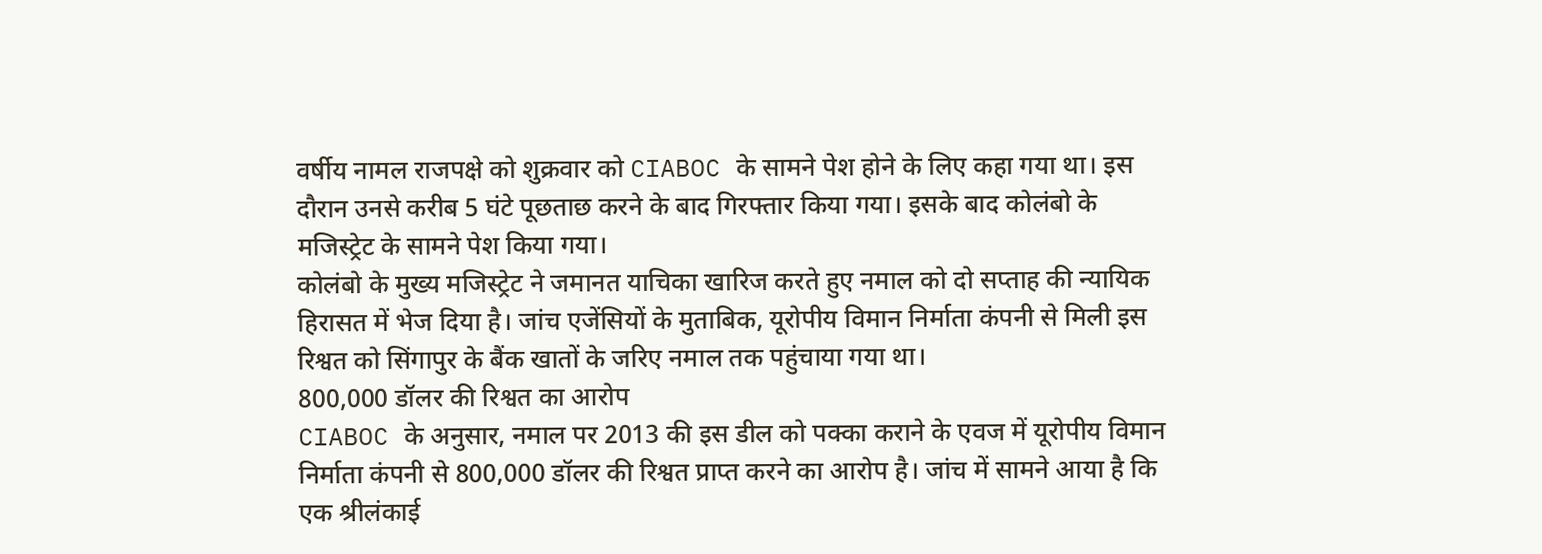वर्षीय नामल राजपक्षे को शुक्रवार को CIABOC के सामने पेश होने के लिए कहा गया था। इस दौरान उनसे करीब 5 घंटे पूछताछ करने के बाद गिरफ्तार किया गया। इसके बाद कोलंबो के मजिस्ट्रेट के सामने पेश किया गया।
कोलंबो के मुख्य मजिस्ट्रेट ने जमानत याचिका खारिज करते हुए नमाल को दो सप्ताह की न्यायिक हिरासत में भेज दिया है। जांच एजेंसियों के मुताबिक, यूरोपीय विमान निर्माता कंपनी से मिली इस रिश्वत को सिंगापुर के बैंक खातों के जरिए नमाल तक पहुंचाया गया था।
800,000 डॉलर की रिश्वत का आरोप
CIABOC के अनुसार, नमाल पर 2013 की इस डील को पक्का कराने के एवज में यूरोपीय विमान निर्माता कंपनी से 800,000 डॉलर की रिश्वत प्राप्त करने का आरोप है। जांच में सामने आया है कि एक श्रीलंकाई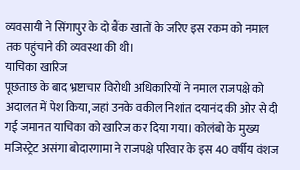व्यवसायी ने सिंगापुर के दो बैंक खातों के जरिए इस रकम को नमाल तक पहुंचाने की व्यवस्था की थी।
याचिका खारिज
पूछताछ के बाद भ्रष्टाचार विरोधी अधिकारियों ने नमाल राजपक्षे को अदालत में पेश किया, जहां उनके वकील निशांत दयानंद की ओर से दी गई जमानत याचिका को खारिज कर दिया गया। कोलंबो के मुख्य मजिस्ट्रेट असंगा बोदारगामा ने राजपक्षे परिवार के इस 40 वर्षीय वंशज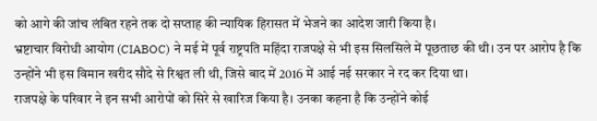को आगे की जांच लंबित रहने तक दो सप्ताह की न्यायिक हिरासत में भेजने का आदेश जारी किया है।
भ्रष्टाचार विरोधी आयोग (CIABOC) ने मई में पूर्व राष्ट्रपति महिंदा राजपक्षे से भी इस सिलसिले में पूछताछ की थी। उन पर आरोप है कि उन्होंने भी इस विमान खरीद सौदे से रिश्वत ली थी, जिसे बाद में 2016 में आई नई सरकार ने रद कर दिया था।
राजपक्षे के परिवार ने इन सभी आरोपों को सिरे से खारिज किया है। उनका कहना है कि उन्होंने कोई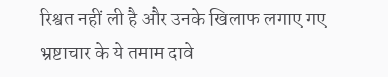रिश्वत नहीं ली है और उनके खिलाफ लगाए गए भ्रष्टाचार के ये तमाम दावे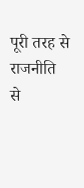पूरी तरह से राजनीति से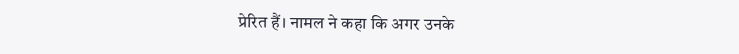प्रेरित हैं। नामल ने कहा कि अगर उनके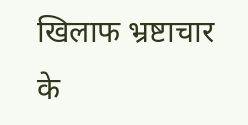खिलाफ भ्रष्टाचार के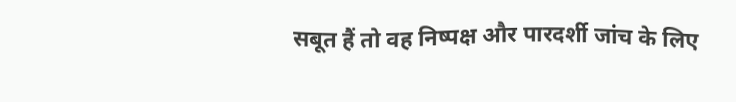सबूत हैं तो वह निष्पक्ष और पारदर्शी जांच के लिए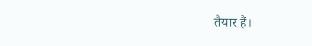तैयार हैं।